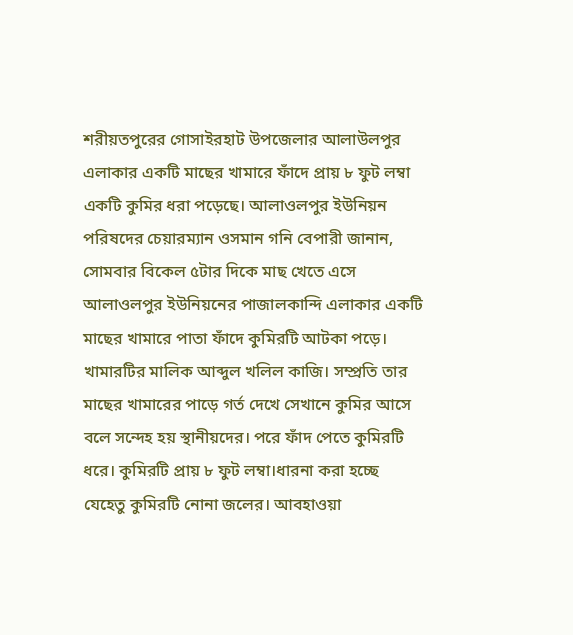শরীয়তপুরের গোসাইরহাট উপজেলার আলাউলপুর এলাকার একটি মাছের খামারে ফাঁদে প্রায় ৮ ফুট লম্বা একটি কুমির ধরা পড়েছে। আলাওলপুর ইউনিয়ন পরিষদের চেয়ারম্যান ওসমান গনি বেপারী জানান, সোমবার বিকেল ৫টার দিকে মাছ খেতে এসে আলাওলপুর ইউনিয়নের পাজালকান্দি এলাকার একটি মাছের খামারে পাতা ফাঁদে কুমিরটি আটকা পড়ে। খামারটির মালিক আব্দুল খলিল কাজি। সম্প্রতি তার মাছের খামারের পাড়ে গর্ত দেখে সেখানে কুমির আসে বলে সন্দেহ হয় স্থানীয়দের। পরে ফাঁদ পেতে কুমিরটি ধরে। কুমিরটি প্রায় ৮ ফুট লম্বা।ধারনা করা হচ্ছে যেহেতু কুমিরটি নোনা জলের। আবহাওয়া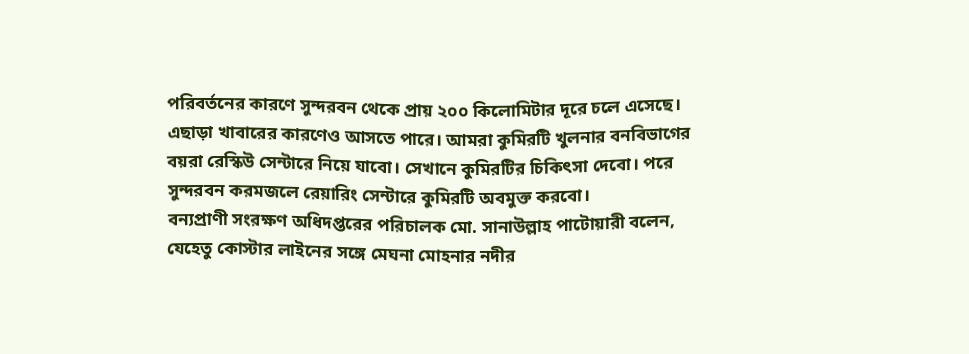পরিবর্তনের কারণে সুন্দরবন থেকে প্রায় ২০০ কিলোমিটার দূরে চলে এসেছে। এছাড়া খাবারের কারণেও আসতে পারে। আমরা কুমিরটি খুলনার বনবিভাগের বয়রা রেস্কিউ সেন্টারে নিয়ে যাবো। সেখানে কুমিরটির চিকিৎসা দেবো। পরে সুন্দরবন করমজলে রেয়ারিং সেন্টারে কুমিরটি অবমুক্ত করবো।
বন্যপ্রাণী সংরক্ষণ অধিদপ্তরের পরিচালক মো. সানাউল্লাহ পাটোয়ারী বলেন, যেহেতু কোস্টার লাইনের সঙ্গে মেঘনা মোহনার নদীর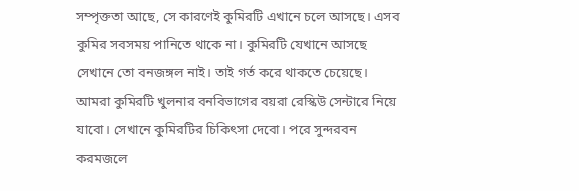সম্পৃক্ততা আছে, সে কারণেই কুমিরটি এখানে চলে আসছে। এসব কুমির সবসময় পানিতে থাকে না। কুমিরটি যেখানে আসছে সেখানে তো বনজঙ্গল নাই। তাই গর্ত করে থাকতে চেয়েছে। আমরা কুমিরটি খুলনার বনবিভাগের বয়রা রেস্কিউ সেন্টারে নিয়ে যাবো। সেখানে কুমিরটির চিকিৎসা দেবো। পরে সুন্দরবন করমজলে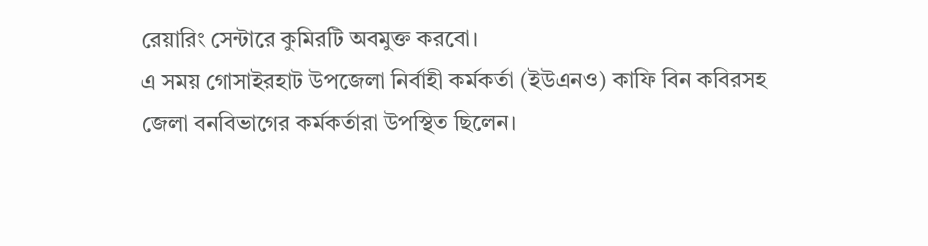রেয়ারিং সেন্টারে কুমিরটি অবমুক্ত করবো।
এ সময় গোসাইরহাট উপজেলা নির্বাহী কর্মকর্তা (ইউএনও) কাফি বিন কবিরসহ জেলা বনবিভাগের কর্মকর্তারা উপস্থিত ছিলেন।